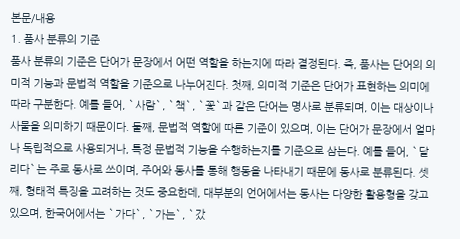본문/내용
1. 품사 분류의 기준
품사 분류의 기준은 단어가 문장에서 어떤 역할을 하는지에 따라 결정된다. 즉, 품사는 단어의 의미적 기능과 문법적 역할을 기준으로 나누어진다. 첫째, 의미적 기준은 단어가 표현하는 의미에 따라 구분한다. 예를 들어, `사람`, `책`, `꽃`과 같은 단어는 명사로 분류되며, 이는 대상이나 사물을 의미하기 때문이다. 둘째, 문법적 역할에 따른 기준이 있으며, 이는 단어가 문장에서 얼마나 독립적으로 사용되거나, 특정 문법적 기능을 수행하는지를 기준으로 삼는다. 예를 들어, `달리다`는 주로 동사로 쓰이며, 주어와 동사를 통해 행동을 나타내기 때문에 동사로 분류된다. 셋째, 형태적 특징을 고려하는 것도 중요한데, 대부분의 언어에서는 동사는 다양한 활용형을 갖고 있으며, 한국어에서는 `가다`, `가는`, `갔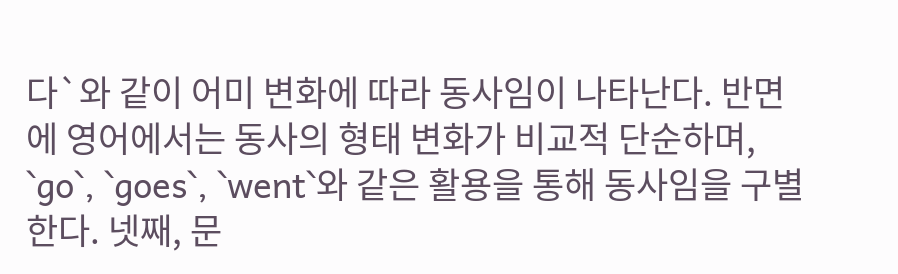다`와 같이 어미 변화에 따라 동사임이 나타난다. 반면에 영어에서는 동사의 형태 변화가 비교적 단순하며, `go`, `goes`, `went`와 같은 활용을 통해 동사임을 구별한다. 넷째, 문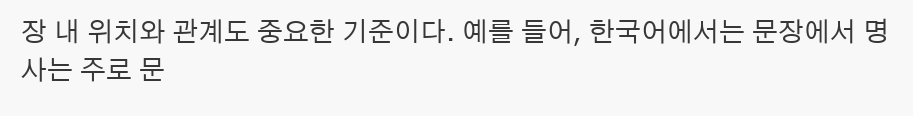장 내 위치와 관계도 중요한 기준이다. 예를 들어, 한국어에서는 문장에서 명사는 주로 문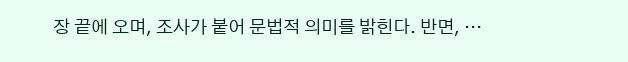장 끝에 오며, 조사가 붙어 문법적 의미를 밝힌다. 반면, …